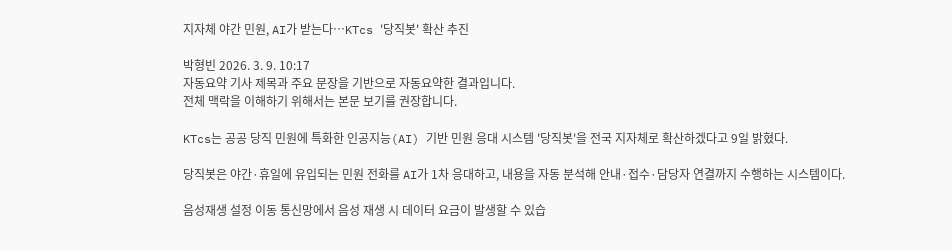지자체 야간 민원, AI가 받는다…KTcs '당직봇' 확산 추진

박형빈 2026. 3. 9. 10:17
자동요약 기사 제목과 주요 문장을 기반으로 자동요약한 결과입니다.
전체 맥락을 이해하기 위해서는 본문 보기를 권장합니다.

KTcs는 공공 당직 민원에 특화한 인공지능(AI) 기반 민원 응대 시스템 '당직봇'을 전국 지자체로 확산하겠다고 9일 밝혔다.

당직봇은 야간·휴일에 유입되는 민원 전화를 AI가 1차 응대하고, 내용을 자동 분석해 안내·접수·담당자 연결까지 수행하는 시스템이다.

음성재생 설정 이동 통신망에서 음성 재생 시 데이터 요금이 발생할 수 있습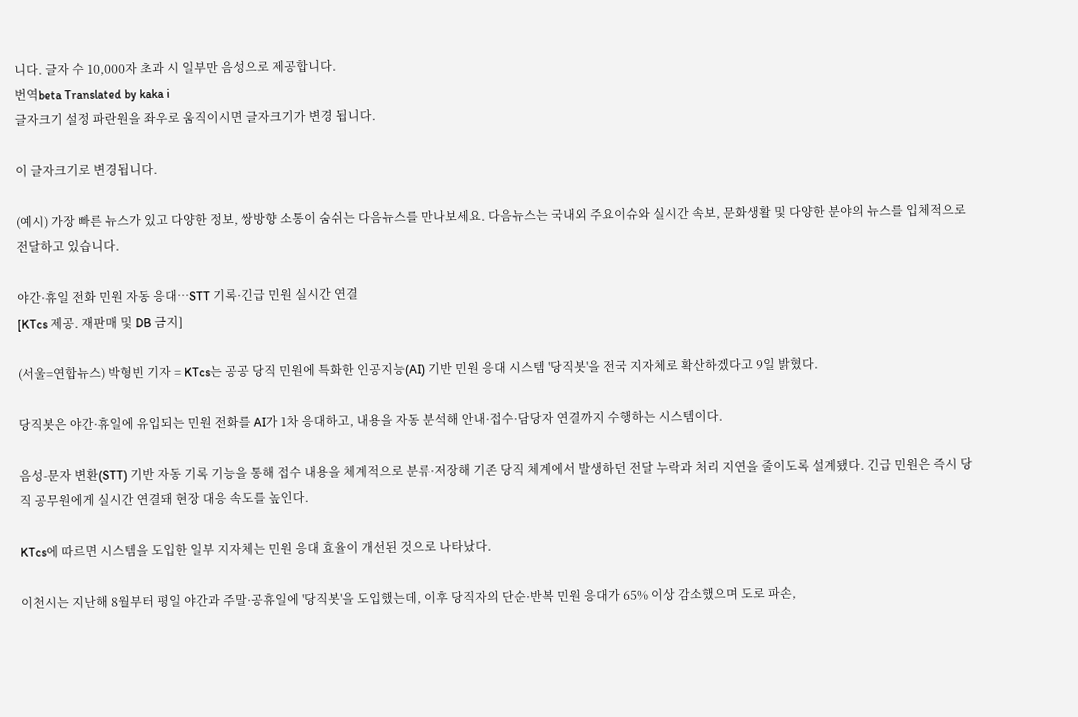니다. 글자 수 10,000자 초과 시 일부만 음성으로 제공합니다.
번역beta Translated by kaka i
글자크기 설정 파란원을 좌우로 움직이시면 글자크기가 변경 됩니다.

이 글자크기로 변경됩니다.

(예시) 가장 빠른 뉴스가 있고 다양한 정보, 쌍방향 소통이 숨쉬는 다음뉴스를 만나보세요. 다음뉴스는 국내외 주요이슈와 실시간 속보, 문화생활 및 다양한 분야의 뉴스를 입체적으로 전달하고 있습니다.

야간·휴일 전화 민원 자동 응대…STT 기록·긴급 민원 실시간 연결
[KTcs 제공. 재판매 및 DB 금지]

(서울=연합뉴스) 박형빈 기자 = KTcs는 공공 당직 민원에 특화한 인공지능(AI) 기반 민원 응대 시스템 '당직봇'을 전국 지자체로 확산하겠다고 9일 밝혔다.

당직봇은 야간·휴일에 유입되는 민원 전화를 AI가 1차 응대하고, 내용을 자동 분석해 안내·접수·담당자 연결까지 수행하는 시스템이다.

음성-문자 변환(STT) 기반 자동 기록 기능을 통해 접수 내용을 체계적으로 분류·저장해 기존 당직 체계에서 발생하던 전달 누락과 처리 지연을 줄이도록 설계됐다. 긴급 민원은 즉시 당직 공무원에게 실시간 연결돼 현장 대응 속도를 높인다.

KTcs에 따르면 시스템을 도입한 일부 지자체는 민원 응대 효율이 개선된 것으로 나타났다.

이천시는 지난해 8월부터 평일 야간과 주말·공휴일에 '당직봇'을 도입했는데, 이후 당직자의 단순·반복 민원 응대가 65% 이상 감소했으며 도로 파손,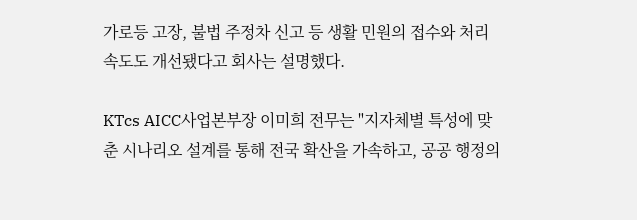가로등 고장, 불법 주정차 신고 등 생활 민원의 접수와 처리 속도도 개선됐다고 회사는 설명했다.

KTcs AICC사업본부장 이미희 전무는 "지자체별 특성에 맞춘 시나리오 설계를 통해 전국 확산을 가속하고, 공공 행정의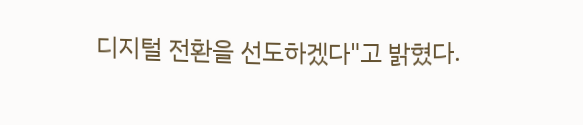디지털 전환을 선도하겠다"고 밝혔다.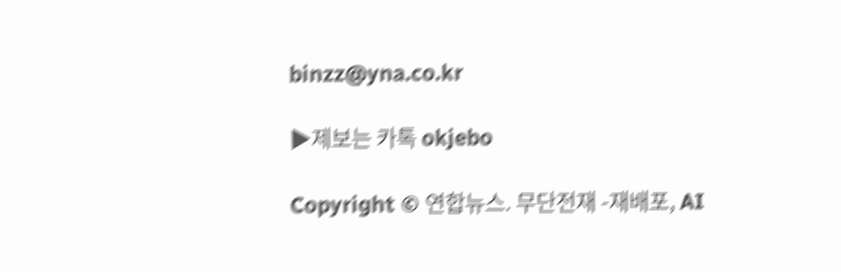binzz@yna.co.kr

▶제보는 카톡 okjebo

Copyright © 연합뉴스. 무단전재 -재배포, AI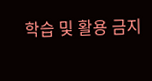학습 및 활용 금지